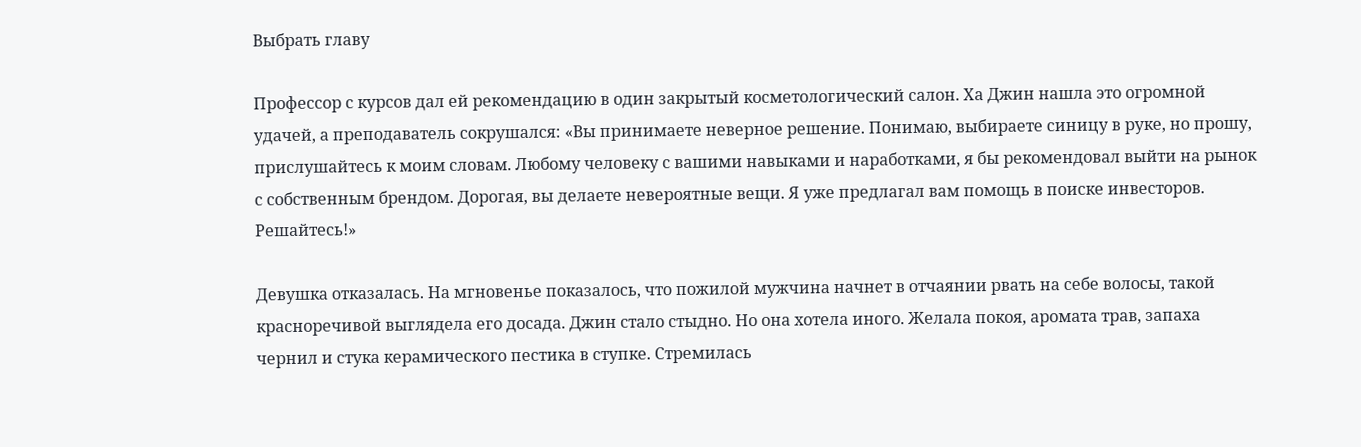Выбрать главу

Профессор с курсов дал ей рекомендацию в один закрытый косметологический салон. Ха Джин нашла это огромной удачей, а преподаватель сокрушался: «Вы принимаете неверное решение. Понимаю, выбираете синицу в руке, но прошу, прислушайтесь к моим словам. Любому человеку с вашими навыками и наработками, я бы рекомендовал выйти на рынок с собственным брендом. Дорогая, вы делаете невероятные вещи. Я уже предлагал вам помощь в поиске инвесторов. Решайтесь!»

Девушка отказалась. На мгновенье показалось, что пожилой мужчина начнет в отчаянии рвать на себе волосы, такой красноречивой выглядела его досада. Джин стало стыдно. Но она хотела иного. Желала покоя, аромата трав, запаха чернил и стука керамического пестика в ступке. Стремилась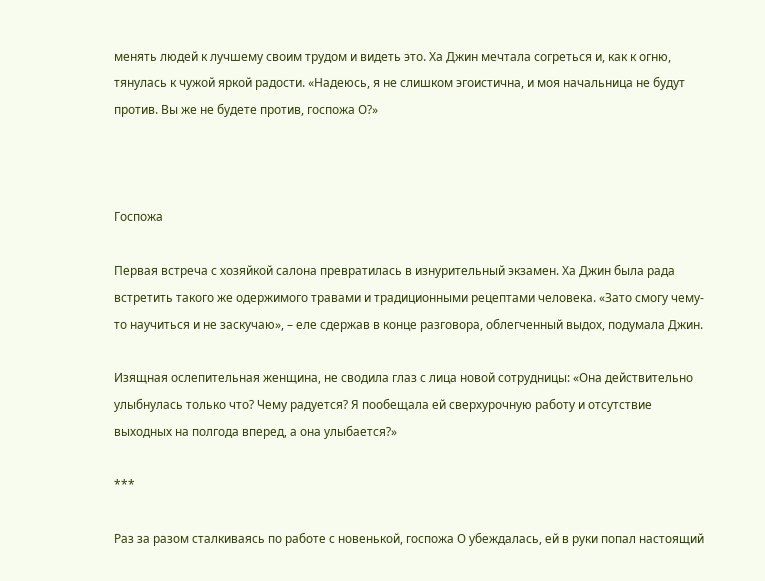менять людей к лучшему своим трудом и видеть это. Ха Джин мечтала согреться и, как к огню, тянулась к чужой яркой радости. «Надеюсь, я не слишком эгоистична, и моя начальница не будут против. Вы же не будете против, госпожа О?»



Госпожа

Первая встреча с хозяйкой салона превратилась в изнурительный экзамен. Ха Джин была рада встретить такого же одержимого травами и традиционными рецептами человека. «Зато смогу чему-то научиться и не заскучаю», – еле сдержав в конце разговора, облегченный выдох, подумала Джин.

Изящная ослепительная женщина, не сводила глаз с лица новой сотрудницы: «Она действительно улыбнулась только что? Чему радуется? Я пообещала ей сверхурочную работу и отсутствие выходных на полгода вперед, а она улыбается?»

***

Раз за разом сталкиваясь по работе с новенькой, госпожа О убеждалась, ей в руки попал настоящий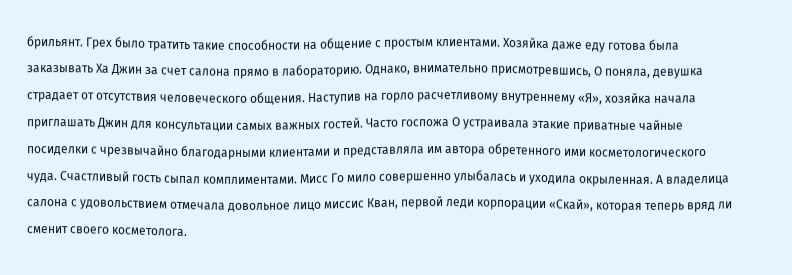брильянт. Грех было тратить такие способности на общение с простым клиентами. Хозяйка даже еду готова была заказывать Ха Джин за счет салона прямо в лабораторию. Однако, внимательно присмотревшись, О поняла, девушка страдает от отсутствия человеческого общения. Наступив на горло расчетливому внутреннему «Я», хозяйка начала приглашать Джин для консультации самых важных гостей. Часто госпожа О устраивала этакие приватные чайные посиделки с чрезвычайно благодарными клиентами и представляла им автора обретенного ими косметологического чуда. Счастливый гость сыпал комплиментами. Мисс Го мило совершенно улыбалась и уходила окрыленная. А владелица салона с удовольствием отмечала довольное лицо миссис Кван, первой леди корпорации «Скай», которая теперь вряд ли сменит своего косметолога.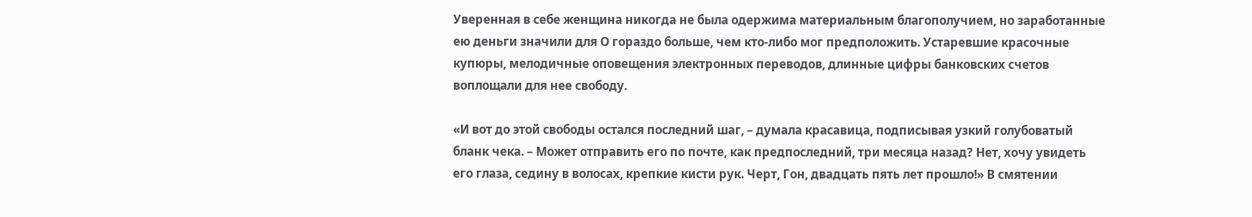Уверенная в себе женщина никогда не была одержима материальным благополучием, но заработанные ею деньги значили для О гораздо больше, чем кто-либо мог предположить. Устаревшие красочные купюры, мелодичные оповещения электронных переводов, длинные цифры банковских счетов воплощали для нее свободу.

«И вот до этой свободы остался последний шаг, – думала красавица, подписывая узкий голубоватый бланк чека. – Может отправить его по почте, как предпоследний, три месяца назад? Нет, хочу увидеть его глаза, седину в волосах, крепкие кисти рук. Черт, Гон, двадцать пять лет прошло!» В смятении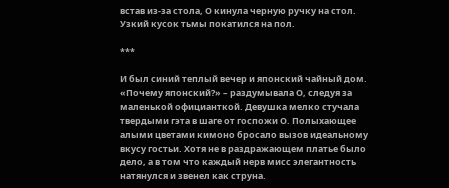встав из-за стола, О кинула черную ручку на стол. Узкий кусок тьмы покатился на пол.

***

И был синий теплый вечер и японский чайный дом. «Почему японский?» – раздумывала О, следуя за маленькой официанткой. Девушка мелко стучала твердыми гэта в шаге от госпожи О. Полыхающее алыми цветами кимоно бросало вызов идеальному вкусу гостьи. Хотя не в раздражающем платье было дело, а в том что каждый нерв мисс элегантность натянулся и звенел как струна.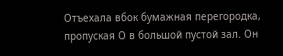Отъехала вбок бумажная перегородка, пропуская О в большой пустой зал. Он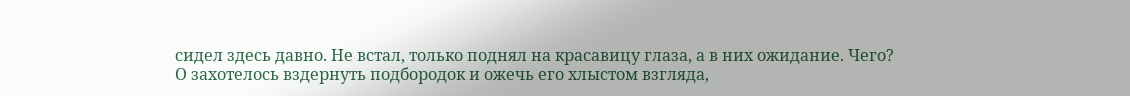сидел здесь давно. Не встал, только поднял на красавицу глаза, а в них ожидание. Чего? О захотелось вздернуть подбородок и ожечь его хлыстом взгляда,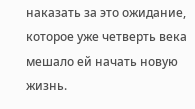наказать за это ожидание, которое уже четверть века мешало ей начать новую жизнь.